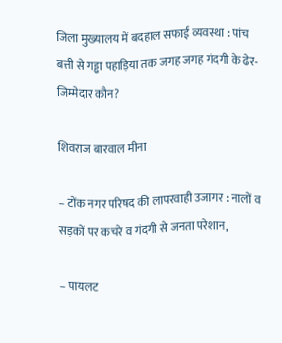जिला मुख्यालय में बदहाल सफाई व्यवस्था : पांच बत्ती से गड्ढा पहाड़िया तक जगह जगह गंदगी के ढेर-जिम्मेदार कौन?

शिवराज बारवाल मीना

– टोंक नगर परिषद की लापरवाही उजागर : नालों व सड़कों पर कचरे व गंदगी से जनता परेशान,

– पायलट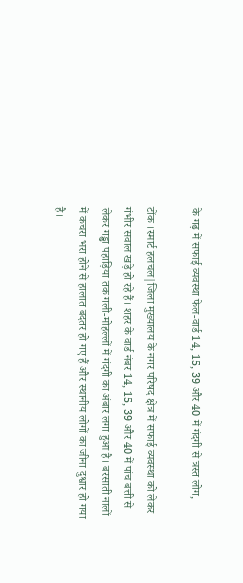के गढ़ में सफाई व्यवस्था फेल-वार्ड 14, 15, 39 और 40 में गंदगी से त्रस्त लोग,

टोंक ।स्मार्ट हलचल|जिला मुख्यालय के नगर परिषद क्षेत्र में सफाई व्यवस्था को लेकर गंभीर सवाल खड़े हो रहे हैं। शहर के वार्ड नंबर 14, 15, 39 और 40 में पांच बत्ती से लेकर गड्ढा पहाड़िया तक गली-मोहल्लों में गंदगी का अंबार लगा हुआ है। बरसाती नालों में कचरा भरा होने से हालात बदतर हो गए हैं और स्थानीय लोगों का जीना दुश्वार हो गया है।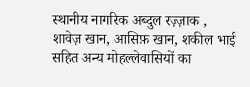स्थानीय नागरिक अब्दुल रज़्ज़ाक , शावेज़ खान, आसिफ़ खान, शकील भाई सहित अन्य मोहल्लेवासियों का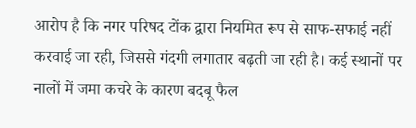आरोप है कि नगर परिषद टोंक द्वारा नियमित रूप से साफ-सफाई नहीं करवाई जा रही, जिससे गंदगी लगातार बढ़ती जा रही है। कई स्थानों पर नालों में जमा कचरे के कारण बदबू फैल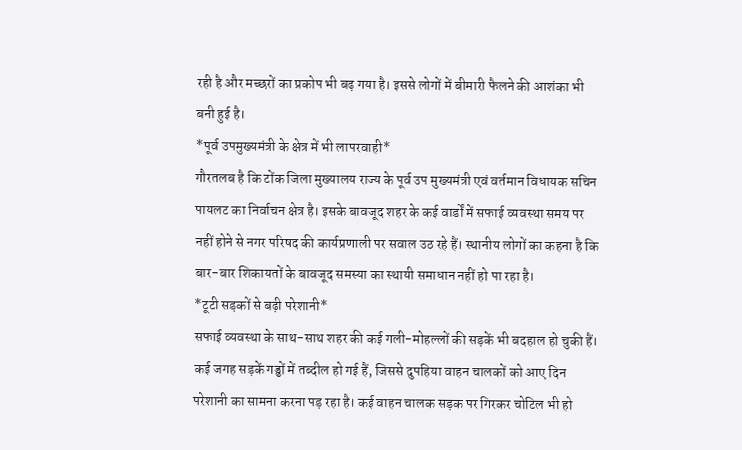रही है और मच्छरों का प्रकोप भी बढ़ गया है। इससे लोगों में बीमारी फैलने की आशंका भी बनी हुई है।
*पूर्व उपमुख्यमंत्री के क्षेत्र में भी लापरवाही*
गौरतलब है कि टोंक जिला मुख्यालय राज्य के पूर्व उप मुख्यमंत्री एवं वर्तमान विधायक सचिन पायलट का निर्वाचन क्षेत्र है। इसके बावजूद शहर के कई वार्डों में सफाई व्यवस्था समय पर नहीं होने से नगर परिषद की कार्यप्रणाली पर सवाल उठ रहे हैं। स्थानीय लोगों का कहना है कि बार-बार शिकायतों के बावजूद समस्या का स्थायी समाधान नहीं हो पा रहा है।
*टूटी सड़कों से बढ़ी परेशानी*
सफाई व्यवस्था के साथ-साथ शहर की कई गली-मोहल्लों की सड़कें भी बदहाल हो चुकी हैं। कई जगह सड़कें गड्ढों में तब्दील हो गई हैं, जिससे दुपहिया वाहन चालकों को आए दिन परेशानी का सामना करना पड़ रहा है। कई वाहन चालक सड़क पर गिरकर चोटिल भी हो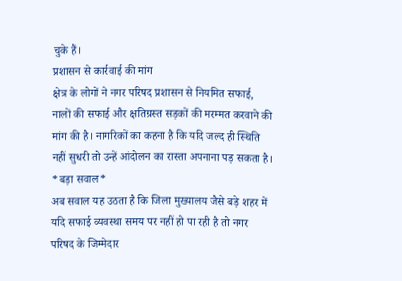चुके हैं।
प्रशासन से कार्रवाई की मांग
क्षेत्र के लोगों ने नगर परिषद प्रशासन से नियमित सफाई, नालों की सफाई और क्षतिग्रस्त सड़कों की मरम्मत करवाने की मांग की है। नागरिकों का कहना है कि यदि जल्द ही स्थिति नहीं सुधरी तो उन्हें आंदोलन का रास्ता अपनाना पड़ सकता है।
*बड़ा सवाल*
अब सवाल यह उठता है कि जिला मुख्यालय जैसे बड़े शहर में यदि सफाई व्यवस्था समय पर नहीं हो पा रही है तो नगर परिषद के जिम्मेदार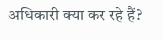अधिकारी क्या कर रहे हैं?